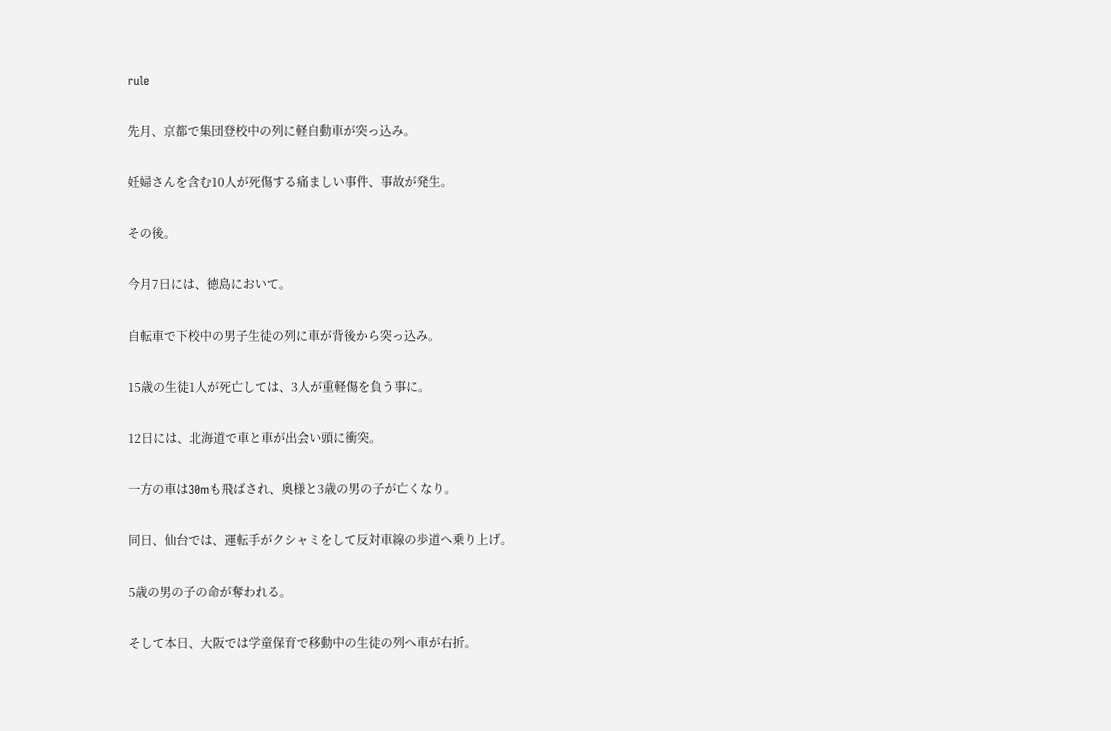rule

先月、京都で集団登校中の列に軽自動車が突っ込み。

妊婦さんを含む10人が死傷する痛ましい事件、事故が発生。

その後。

今月7日には、徳島において。

自転車で下校中の男子生徒の列に車が背後から突っ込み。

15歳の生徒1人が死亡しては、3人が重軽傷を負う事に。

12日には、北海道で車と車が出会い頭に衝突。

一方の車は30mも飛ばされ、奥様と3歳の男の子が亡くなり。

同日、仙台では、運転手がクシャミをして反対車線の歩道へ乗り上げ。

5歳の男の子の命が奪われる。

そして本日、大阪では学童保育で移動中の生徒の列へ車が右折。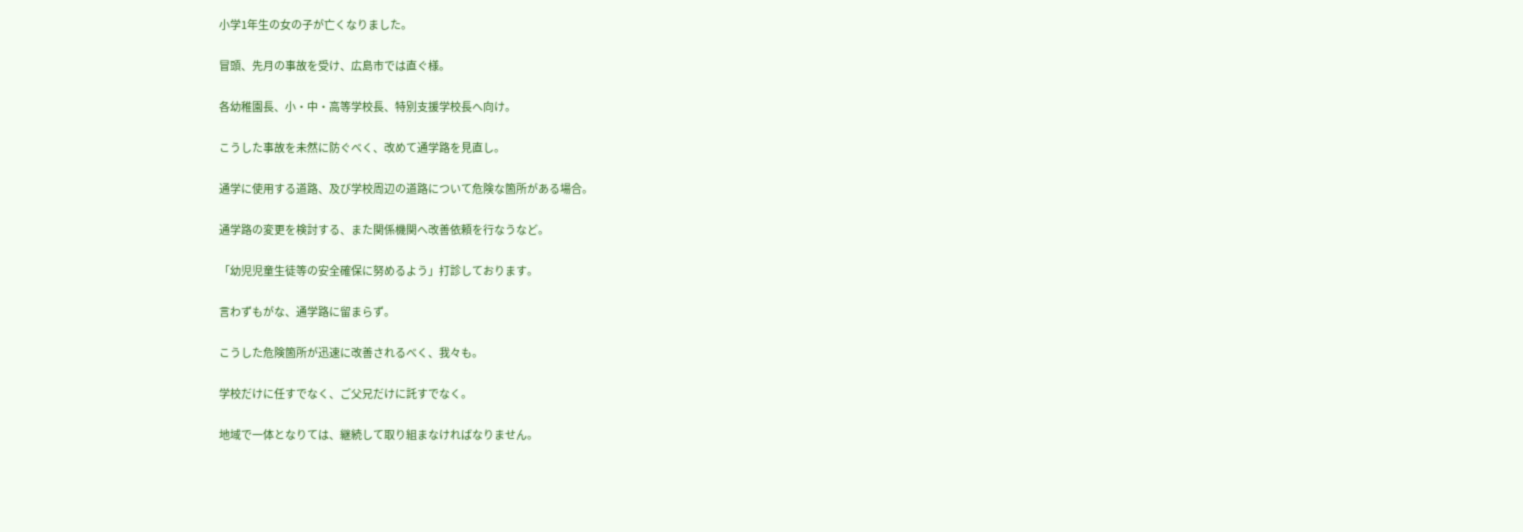小学1年生の女の子が亡くなりました。

冒頭、先月の事故を受け、広島市では直ぐ様。

各幼稚園長、小・中・高等学校長、特別支援学校長へ向け。

こうした事故を未然に防ぐべく、改めて通学路を見直し。

通学に使用する道路、及び学校周辺の道路について危険な箇所がある場合。

通学路の変更を検討する、また関係機関へ改善依頼を行なうなど。

「幼児児童生徒等の安全確保に努めるよう」打診しております。

言わずもがな、通学路に留まらず。

こうした危険箇所が迅速に改善されるべく、我々も。

学校だけに任すでなく、ご父兄だけに託すでなく。

地域で一体となりては、継続して取り組まなければなりません。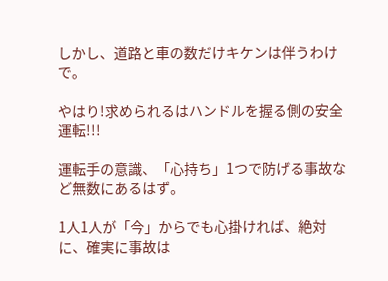しかし、道路と車の数だけキケンは伴うわけで。

やはり!求められるはハンドルを握る側の安全運転!!!

運転手の意識、「心持ち」1つで防げる事故など無数にあるはず。

1人1人が「今」からでも心掛ければ、絶対に、確実に事故は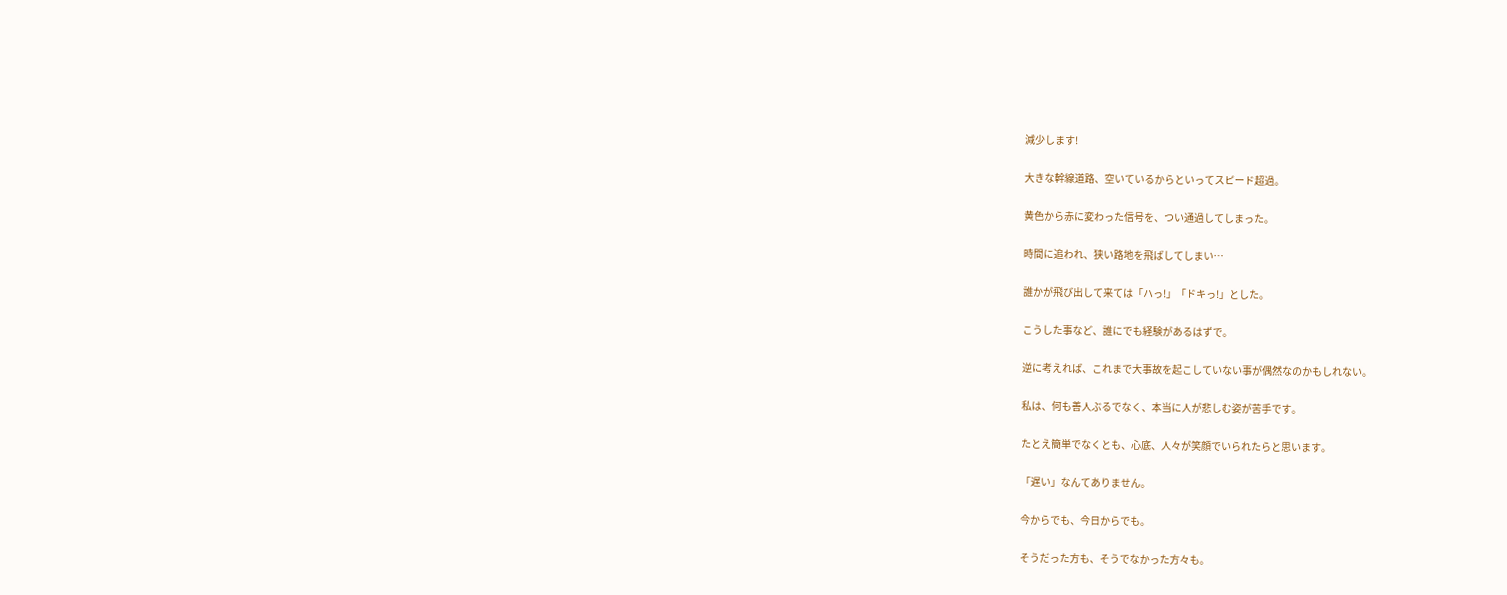減少します!

大きな幹線道路、空いているからといってスピード超過。

黄色から赤に変わった信号を、つい通過してしまった。

時間に追われ、狭い路地を飛ばしてしまい…

誰かが飛び出して来ては「ハっ!」「ドキっ!」とした。

こうした事など、誰にでも経験があるはずで。

逆に考えれば、これまで大事故を起こしていない事が偶然なのかもしれない。

私は、何も善人ぶるでなく、本当に人が悲しむ姿が苦手です。

たとえ簡単でなくとも、心底、人々が笑顔でいられたらと思います。

「遅い」なんてありません。

今からでも、今日からでも。

そうだった方も、そうでなかった方々も。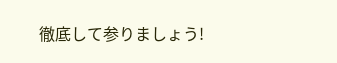徹底して参りましょう!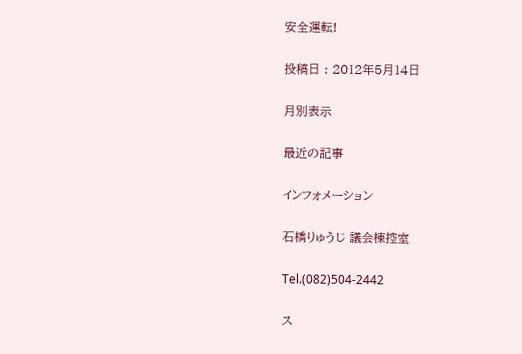安全運転!

投稿日 : 2012年5月14日

月別表示

最近の記事

インフォメーション

石橋りゅうじ 議会棟控室

Tel.(082)504-2442

ス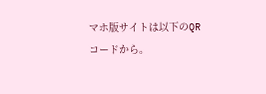マホ版サイトは以下のQRコードから。